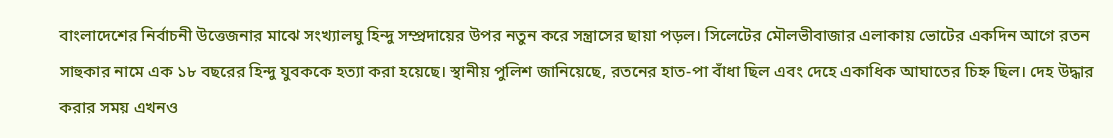বাংলাদেশের নির্বাচনী উত্তেজনার মাঝে সংখ্যালঘু হিন্দু সম্প্রদায়ের উপর নতুন করে সন্ত্রাসের ছায়া পড়ল। সিলেটের মৌলভীবাজার এলাকায় ভোটের একদিন আগে রতন সাহুকার নামে এক ১৮ বছরের হিন্দু যুবককে হত্যা করা হয়েছে। স্থানীয় পুলিশ জানিয়েছে, রতনের হাত-পা বাঁধা ছিল এবং দেহে একাধিক আঘাতের চিহ্ন ছিল। দেহ উদ্ধার করার সময় এখনও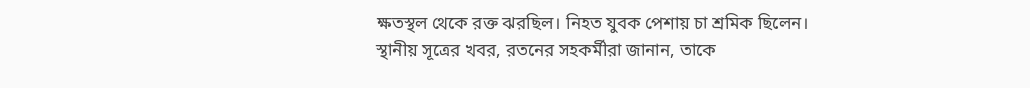ক্ষতস্থল থেকে রক্ত ঝরছিল। নিহত যুবক পেশায় চা শ্রমিক ছিলেন।
স্থানীয় সূত্রের খবর, রতনের সহকর্মীরা জানান, তাকে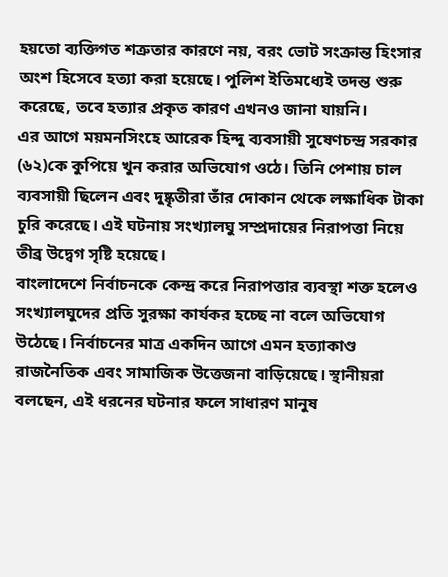হয়তো ব্যক্তিগত শত্রুতার কারণে নয়, বরং ভোট সংক্রান্ত হিংসার অংশ হিসেবে হত্যা করা হয়েছে। পুলিশ ইতিমধ্যেই তদন্ত শুরু করেছে, তবে হত্যার প্রকৃত কারণ এখনও জানা যায়নি।
এর আগে ময়মনসিংহে আরেক হিন্দু ব্যবসায়ী সুষেণচন্দ্র সরকার (৬২)কে কুপিয়ে খুন করার অভিযোগ ওঠে। তিনি পেশায় চাল ব্যবসায়ী ছিলেন এবং দুষ্কৃতীরা তাঁর দোকান থেকে লক্ষাধিক টাকা চুরি করেছে। এই ঘটনায় সংখ্যালঘু সম্প্রদায়ের নিরাপত্তা নিয়ে তীব্র উদ্বেগ সৃষ্টি হয়েছে।
বাংলাদেশে নির্বাচনকে কেন্দ্র করে নিরাপত্তার ব্যবস্থা শক্ত হলেও সংখ্যালঘুদের প্রতি সুরক্ষা কার্যকর হচ্ছে না বলে অভিযোগ উঠেছে। নির্বাচনের মাত্র একদিন আগে এমন হত্যাকাণ্ড রাজনৈতিক এবং সামাজিক উত্তেজনা বাড়িয়েছে। স্থানীয়রা বলছেন, এই ধরনের ঘটনার ফলে সাধারণ মানুষ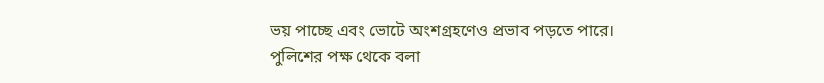ভয় পাচ্ছে এবং ভোটে অংশগ্রহণেও প্রভাব পড়তে পারে।
পুলিশের পক্ষ থেকে বলা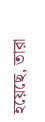হয়েছে, তারা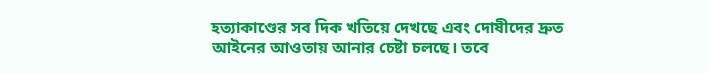হত্যাকাণ্ডের সব দিক খতিয়ে দেখছে এবং দোষীদের দ্রুত আইনের আওতায় আনার চেষ্টা চলছে। তবে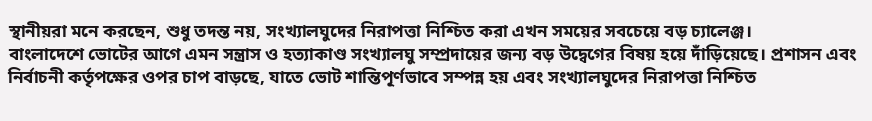স্থানীয়রা মনে করছেন, শুধু তদন্ত নয়, সংখ্যালঘুদের নিরাপত্তা নিশ্চিত করা এখন সময়ের সবচেয়ে বড় চ্যালেঞ্জ।
বাংলাদেশে ভোটের আগে এমন সন্ত্রাস ও হত্যাকাণ্ড সংখ্যালঘু সম্প্রদায়ের জন্য বড় উদ্বেগের বিষয় হয়ে দাঁড়িয়েছে। প্রশাসন এবং নির্বাচনী কর্তৃপক্ষের ওপর চাপ বাড়ছে, যাতে ভোট শান্তিপূর্ণভাবে সম্পন্ন হয় এবং সংখ্যালঘুদের নিরাপত্তা নিশ্চিত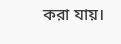করা যায়।